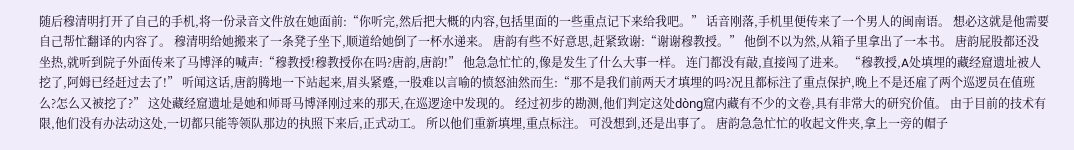随后穆清明打开了自己的手机,将一份录音文件放在她面前:“你听完,然后把大概的内容,包括里面的一些重点记下来给我吧。” 话音刚落,手机里便传来了一个男人的闽南语。 想必这就是他需要自己帮忙翻译的内容了。 穆清明给她搬来了一条凳子坐下,顺道给她倒了一杯水递来。 唐韵有些不好意思,赶紧致谢:“谢谢穆教授。” 他倒不以为然,从箱子里拿出了一本书。 唐韵屁股都还没坐热,就听到院子外面传来了马博泽的喊声:“穆教授!穆教授你在吗?唐韵,唐韵!” 他急急忙忙的,像是发生了什么大事一样。 连门都没有敲,直接闯了进来。 “穆教授,A处填埋的藏经窟遗址被人挖了,阿姆已经赶过去了!” 听闻这话,唐韵腾地一下站起来,眉头紧蹙,一股难以言喻的愤怒油然而生:“那不是我们前两天才填埋的吗?况且都标注了重点保护,晚上不是还雇了两个巡逻员在值班么?怎么又被挖了?” 这处藏经窟遗址是她和师哥马博泽刚过来的那天,在巡逻途中发现的。 经过初步的勘测,他们判定这处dòng窟内藏有不少的文卷,具有非常大的研究价值。 由于目前的技术有限,他们没有办法动这处,一切都只能等领队那边的执照下来后,正式动工。 所以他们重新填埋,重点标注。 可没想到,还是出事了。 唐韵急急忙忙的收起文件夹,拿上一旁的帽子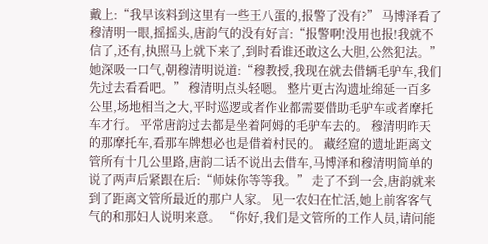戴上:“我早该料到这里有一些王八蛋的,报警了没有?” 马博泽看了穆清明一眼,摇摇头,唐韵气的没有好言:“报警啊!没用也报!我就不信了,还有,执照马上就下来了,到时看谁还敢这么大胆,公然犯法。” 她深吸一口气,朝穆清明说道:“穆教授,我现在就去借辆毛驴车,我们先过去看看吧。” 穆清明点头轻嗯。 整片更古沟遗址绵延一百多公里,场地相当之大,平时巡逻或者作业都需要借助毛驴车或者摩托车才行。 平常唐韵过去都是坐着阿姆的毛驴车去的。 穆清明昨天的那摩托车,看那车牌想必也是借着村民的。 藏经窟的遗址距离文管所有十几公里路,唐韵二话不说出去借车,马博泽和穆清明简单的说了两声后紧跟在后:“师妹你等等我。” 走了不到一会,唐韵就来到了距离文管所最近的那户人家。 见一农妇在忙活,她上前客客气气的和那妇人说明来意。 “你好,我们是文管所的工作人员,请问能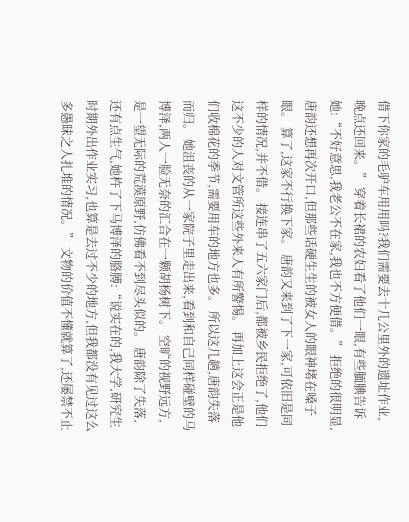借下你家的毛驴车用用吗?我们需要去十几公里外的遗址作业,晚点还回来。” 穿着长裙的农妇看了他们一眼,有些腼腆告诉她:“不好意思,我老公不在家,我也不方便借。” 拒绝的很明显,唐韵还想再次开口,但那些话硬生生的被女人的眼神堵在嗓子眼。 算了,这家不行换下家。 唐韵又来到了下一家,可依旧是同样的情况,并不借。 接连串了五六家门后,都被乡民拒绝了,他们这不少的人对文管所这些外来人有所警惕。 再加上这会正是他们收棉花的季节,需要用车的地方也多。 所以这几趟,唐韵失落而归。 她沮丧的从一家院子里走出来,看到和自己同样碰壁的马博泽,两人一脸无奈的汇合在一颗胡杨树下。 空旷的视野远方,是一望无际的荒漠原野,仿佛看不到尽头似的。 唐韵除了失落,还有点生气,她杵了下马博泽的胳膊:“说实在的,我大学,研究生时期外出作业实习,也算是去过不少的地方,但我都没有见过这么多愚昧之人扎堆的情况。” 文物的价值不懂就算了,还屡禁不止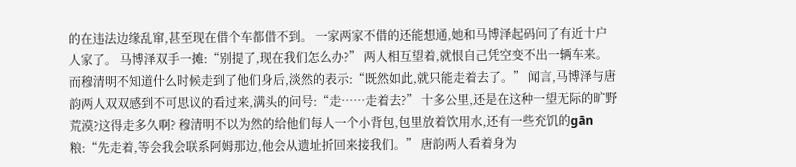的在违法边缘乱窜,甚至现在借个车都借不到。 一家两家不借的还能想通,她和马博泽起码问了有近十户人家了。 马博泽双手一摊:“别提了,现在我们怎么办?” 两人相互望着,就恨自己凭空变不出一辆车来。 而穆清明不知道什么时候走到了他们身后,淡然的表示:“既然如此,就只能走着去了。” 闻言,马博泽与唐韵两人双双感到不可思议的看过来,满头的问号:“走……走着去?” 十多公里,还是在这种一望无际的旷野荒漠?这得走多久啊? 穆清明不以为然的给他们每人一个小背包,包里放着饮用水,还有一些充饥的gān粮:“先走着,等会我会联系阿姆那边,他会从遗址折回来接我们。” 唐韵两人看着身为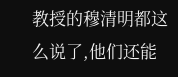教授的穆清明都这么说了,他们还能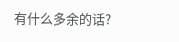有什么多余的话?